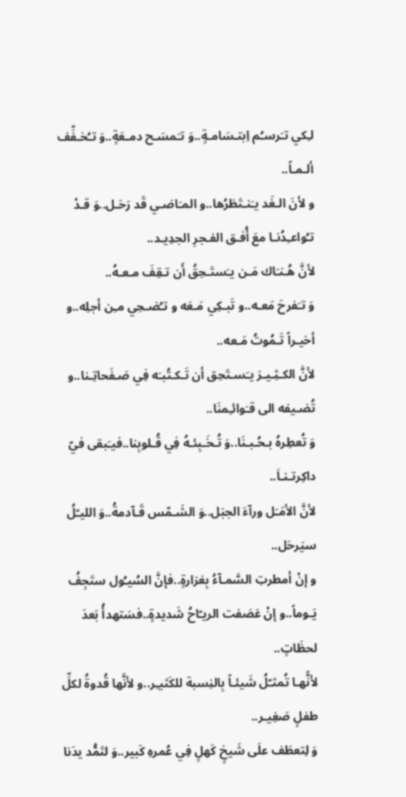لـِكي تـَرسـُم اِبتـسَامـةٍ..وَ تـَمسَـح دمـعَةٍ..وَ تـُخـفِّف ألـمـاً..
و لأنَ الـغَد يـَنـتَظرُها..و المـَاضـي قَد رَحَـل..وَ قـدْ تـُواعـِدُنـا معَ أُفـق الفـجرِ الجدِيـد..
لأنَّ هُـنـَاك مَـن يـَستَـحِقُ أَن تـقِفَ مـعـهُ..
وَ تـَفرحَ مَعـه..و تَبـكِي مَـعَه و تـُضـحِي مـِن أجلِه..و أخيـراً تَـمُوتُ مَـعه..
لأنَّ الكـثِـيـرَ يـَسـتَحِق أن تَـكـتُبـَه فِي صَـفَحاتِـنا..و تُضـيفه الى قـَوائـِمنَا..
وَ تُعطِرهُ بـحُـبـنَا..وَ تُـخَـبِئـهُ فِي قُـلوبِنا..فيـَبقى فيّ داكِرتـنـاَ..
لأنَّ الأمَـَل ورآءَ الجبَل..وَ الشَـمّس قَـآدمةُ..وَ الليـّلُ سيَرحَل..
و إنْ أمطرتِ السَّمـآءُ بِغزارةٍ..فإنَّ السُيـُول ستَجِفُ يَـوماً..و إنْ عَصَفت الريـّاحُ شَديدةٍ..فسَتهدأُ بَعدَ لحظَاتٍ..
لأنًّهـا تُمثـّلُ شَيئـاً بِالنِسبة للكَثيـِر..و لأنَّها قُدوةُ لكلِّ طفلٍ صَغِيـر..
وَ لِتعطَف علَى شَيخٍ كَهلٍ فِي عُمرهِ كَبير..وَ لتَمُّد يدَنا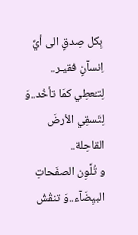بِكل صِدقٍ الى أيِّ اِنسآنٍ فقيـر..
لِتـُعطِي كمَا تأخُد..وَ لِتَسقِي الأرضَ القاحِلة..
و تُلَّوِن الصفَحاتِ البيِضَآء..وَ تنقُشُ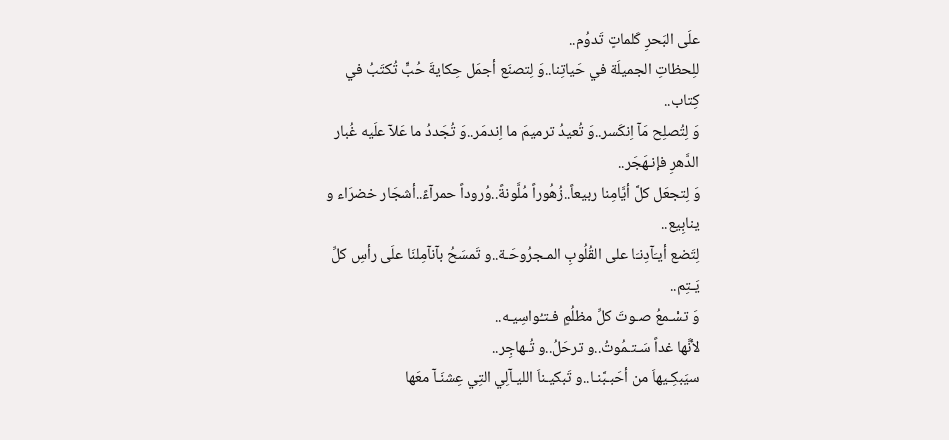علَى البَحرِ كَلماتٍ تَدوُم..
للِحظاتِ الجميلَة في حَياتِنا..وَ لِتصنَع أجمَل حِكايةَ حُبٍّ تُكتَبُ في كِتاب..
وَ لِتُصلِح مَآ اِنكَسر..وَ تُعيدُ ترميمَ ما اِندمَر..وَ تُجَددُ ما عَلآ علَيه غُبار الدَّهرِ فإنـهَجَر..
وَ لِتجعَل كلَّ أيَّامِنا ربيعاً..زُهُوراً مُلَّونةً..وُروداً حمرآءً..أشجَار خضرَاء و ينابِيع..
لِتَضع أيـَآدِنـَا على القُلُوبِ المـجرُوحَـة..و تَمسَحُ بآنآمِلنَا علَى رأسِ كلِّ يَـتِم..
وَ تسْـمعُ صـوتَ كلِّ مظلُمٍ فـتـُواسِيـه..
لأنَّها غداً سَـتـمُوتُ..و ترحَلُ..و تُـهاجِر..
سيَبكِـيهاَ من أحَبـبَّنـا..و تَبكيـناَ الليـآلِي التِي عِشنَـآ معَها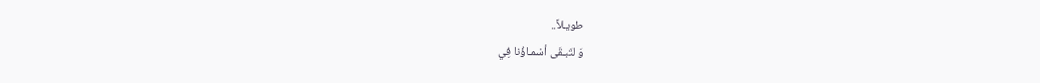طويـلاً..
وَ لتَبـقَى أسْمـاؤُنا فِي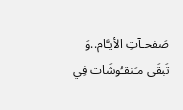صَفحـآتِ الأيـَّام..وَ تَبقَى مـَنقـُوشَات فِي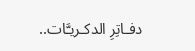دفـاتِرِ الدكـريـَّات..